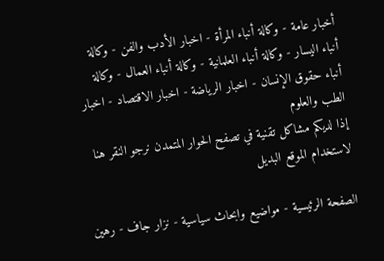أخبار عامة - وكالة أنباء المرأة - اخبار الأدب والفن - وكالة أنباء اليسار - وكالة أنباء العلمانية - وكالة أنباء العمال - وكالة أنباء حقوق الإنسان - اخبار الرياضة - اخبار الاقتصاد - اخبار الطب والعلوم
إذا لديكم مشاكل تقنية في تصفح الحوار المتمدن نرجو النقر هنا لاستخدام الموقع البديل

الصفحة الرئيسية - مواضيع وابحاث سياسية - نزار جاف - رهين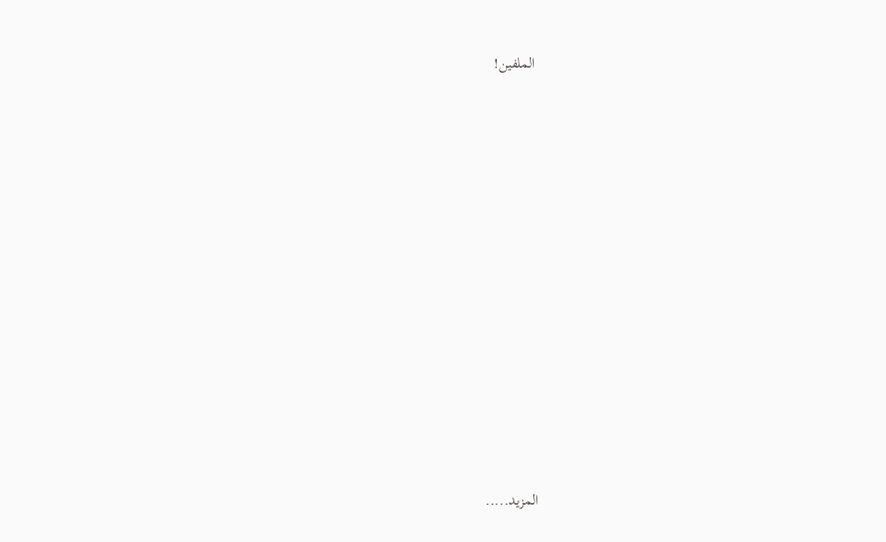الملفين!














المزيد.....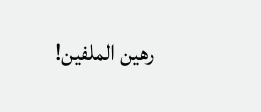رهين الملفين!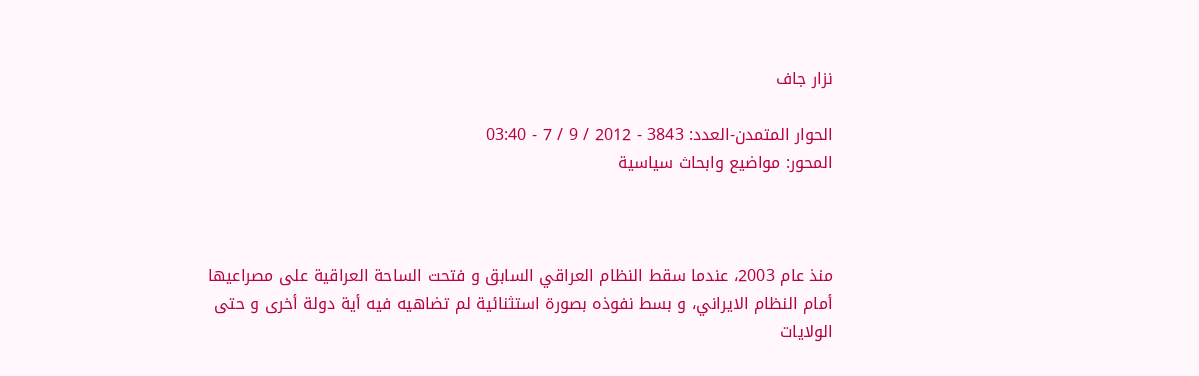نزار جاف

الحوار المتمدن-العدد: 3843 - 2012 / 9 / 7 - 03:40
المحور: مواضيع وابحاث سياسية



منذ عام 2003، عندما سقط النظام العراقي السابق و فتحت الساحة العراقية على مصراعيها أمام النظام الايراني، و بسط نفوذه بصورة استثنائية لم تضاهيه فيه أية دولة أخرى و حتى الولايات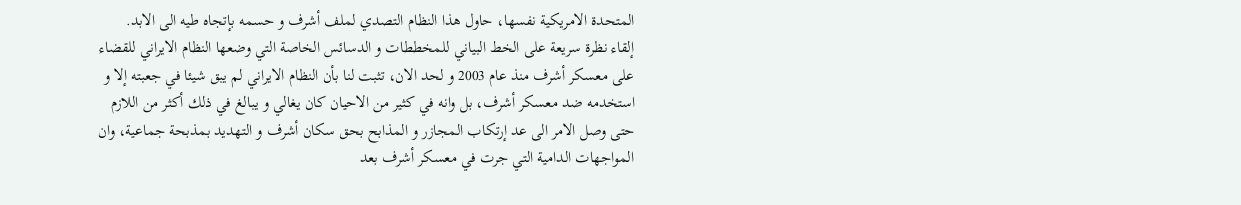المتحدة الامريکية نفسها، حاول هذا النظام التصدي لملف أشرف و حسمه بإتجاه طيه الى الابد.
إلقاء نظرة سريعة على الخط البياني للمخططات و الدسائس الخاصة التي وضعها النظام الايراني للقضاء على معسکر أشرف منذ عام 2003 و لحد الان، تثبت لنا بأن النظام الايراني لم يبق شيئا في جعبته إلا و استخدمه ضد معسکر أشرف، بل وانه في کثير من الاحيان کان يغالي و يبالغ في ذلك أکثر من اللازم حتى وصل الامر الى عد إرتکاب المجازر و المذابح بحق سکان أشرف و التهديد بمذبحة جماعية، وان المواجهات الدامية التي جرت في معسکر أشرف بعد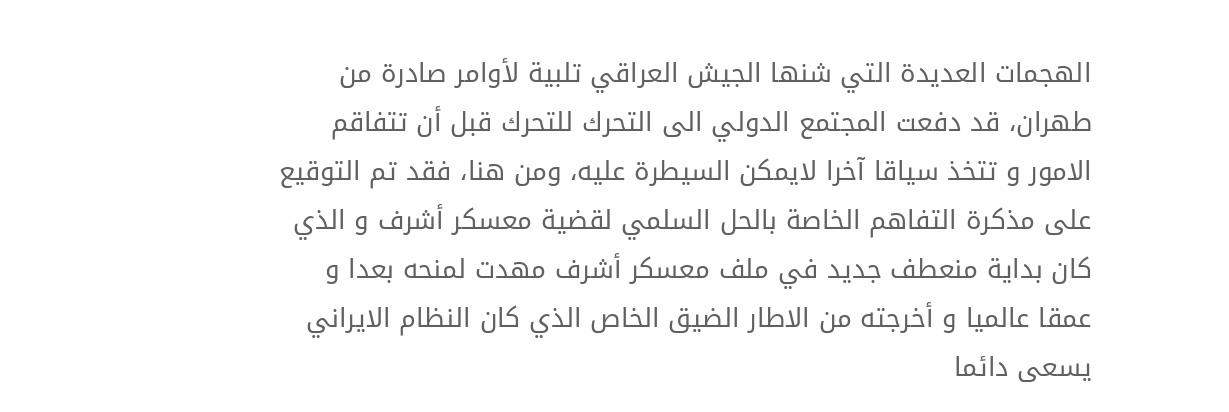الهجمات العديدة التي شنها الجيش العراقي تلبية لأوامر صادرة من طهران، قد دفعت المجتمع الدولي الى التحرك للتحرك قبل أن تتفاقم الامور و تتخذ سياقا آخرا لايمکن السيطرة عليه، ومن هنا، فقد تم التوقيع على مذکرة التفاهم الخاصة بالحل السلمي لقضية معسکر أشرف و الذي کان بداية منعطف جديد في ملف معسکر أشرف مهدت لمنحه بعدا و عمقا عالميا و أخرجته من الاطار الضيق الخاص الذي کان النظام الايراني يسعى دائما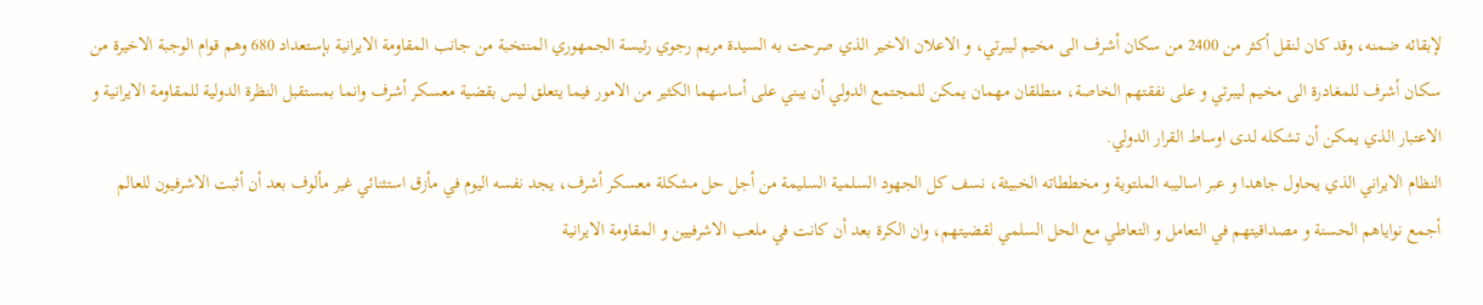لإبقائه ضمنه، وقد کان لنقل أکثر من 2400 من سکان أشرف الى مخيم ليبرتي، و الاعلان الاخير الذي صرحت به السيدة مريم رجوي رئيسة الجمهوري المنتخبة من جانب المقاومة الايرانية بإستعداد 680 وهم قوام الوجبة الاخيرة من سکان أشرف للمغادرة الى مخيم ليبرتي و على نفقتهم الخاصة، منطلقان مهمان يمکن للمجتمع الدولي أن يبني على أساسهما الکثير من الامور فيما يتعلق ليس بقضية معسکر أشرف وانما بمستقبل النظرة الدولية للمقاومة الايرانية و الاعتبار الذي يمکن أن تشکله لدى اوساط القرار الدولي.
النظام الايراني الذي يحاول جاهدا و عبر اساليبه الملتوية و مخططاته الخبيثة، نسف کل الجهود السلمية السليمة من أجل حل مشکلة معسکر أشرف، يجد نفسه اليوم في مأزق استثنائي غير مألوف بعد أن أثبت الاشرفيون للعالم أجمع نواياهم الحسنة و مصداقيتهم في التعامل و التعاطي مع الحل السلمي لقضيتهم، وان الکرة بعد أن کانت في ملعب الاشرفيين و المقاومة الايرانية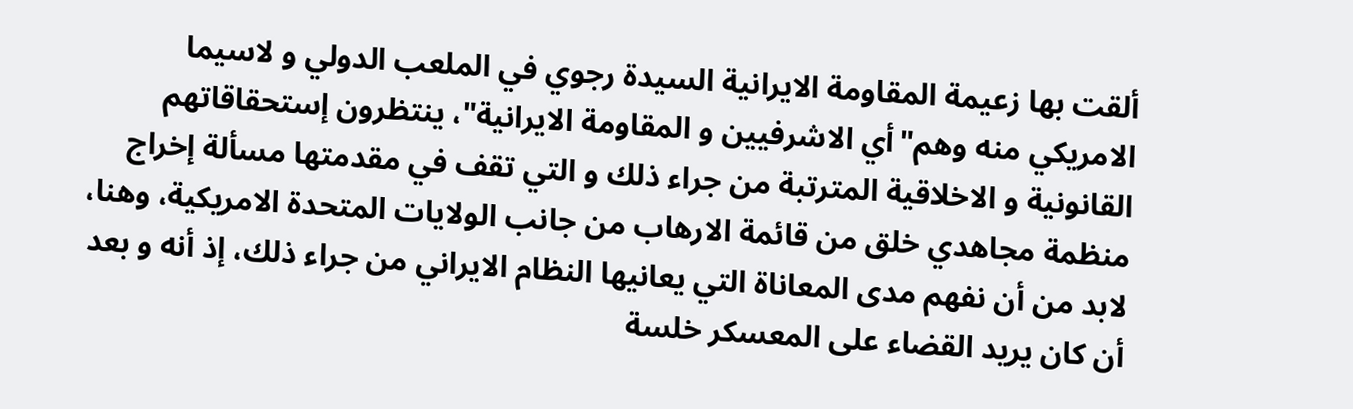ألقت بها زعيمة المقاومة الايرانية السيدة رجوي في الملعب الدولي و لاسيما الامريکي منه وهم"أي الاشرفيين و المقاومة الايرانية"، ينتظرون إستحقاقاتهم القانونية و الاخلاقية المترتبة من جراء ذلك و التي تقف في مقدمتها مسألة إخراج منظمة مجاهدي خلق من قائمة الارهاب من جانب الولايات المتحدة الامريکية، وهنا، لابد من أن نفهم مدى المعاناة التي يعانيها النظام الايراني من جراء ذلك، إذ أنه و بعد أن کان يريد القضاء على المعسکر خلسة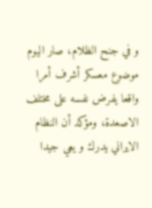و في جنح الظلام، صار اليوم موضوع معسکر أشرف أمرا واقعا يفرض نفسه على مختلف الاصعدة، ومؤکد أن النظام الايراني يدرك و يعي جيدا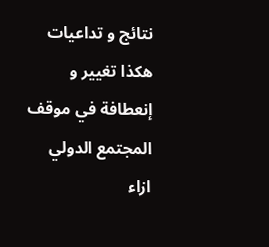نتائج و تداعيات هکذا تغيير و إنعطافة في موقف المجتمع الدولي ازاء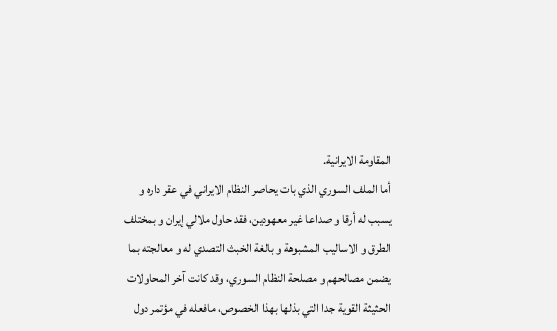المقاومة الايرانية.
أما الملف السوري الذي بات يحاصر النظام الايراني في عقر داره و يسبب له أرقا و صداعا غير معهودين، فقد حاول ملالي إيران و بمختلف الطرق و الاساليب المشبوهة و بالغة الخبث التصدي له و معالجته بما يضمن مصالحهم و مصلحة النظام السوري، وقد کانت آخر المحاولات الحثيثة القوية جدا التي بذلها بهذا الخصوص، مافعله في مؤتمر دول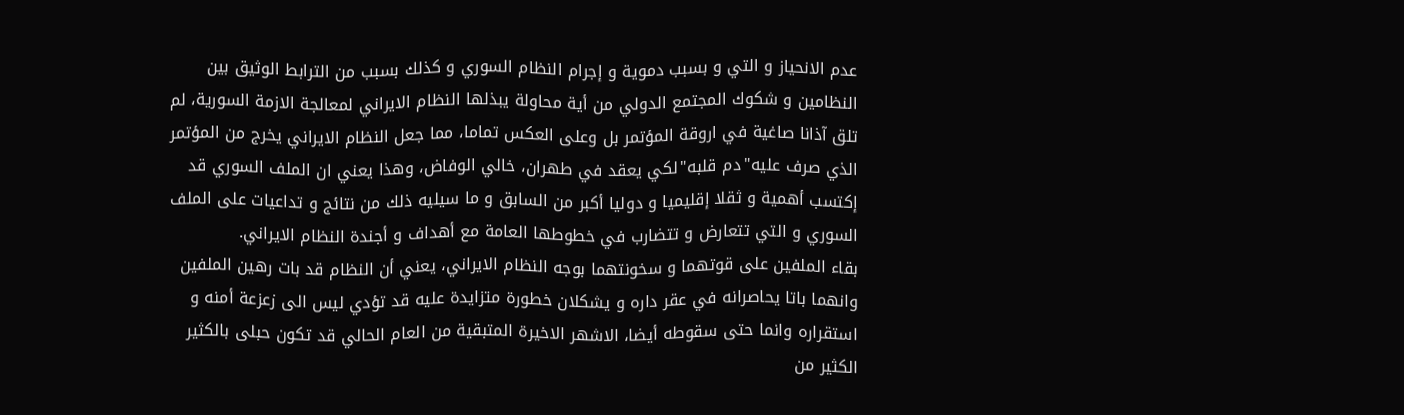عدم الانحياز و التي و بسبب دموية و إجرام النظام السوري و کذلك بسبب من الترابط الوثيق بين النظامين و شکوك المجتمع الدولي من أية محاولة يبذلها النظام الايراني لمعالجة الازمة السورية، لم تلق آذانا صاغية في اروقة المؤتمر بل وعلى العکس تماما، مما جعل النظام الايراني يخرج من المؤتمر الذي صرف عليه"دم قلبه"لکي يعقد في طهران، خالي الوفاض، وهذا يعني ان الملف السوري قد إکتسب أهمية و ثقلا إقليميا و دوليا أکبر من السابق و ما سيليه ذلك من نتائج و تداعيات على الملف السوري و التي تتعارض و تتضارب في خطوطها العامة مع أهداف و أجندة النظام الايراني.
بقاء الملفين على قوتهما و سخونتهما بوجه النظام الايراني، يعني أن النظام قد بات رهين الملفين وانهما باتا يحاصرانه في عقر داره و يشکلان خطورة متزايدة عليه قد تؤدي ليس الى زعزعة أمنه و استقراره وانما حتى سقوطه أيضا، الاشهر الاخيرة المتبقية من العام الحالي قد تکون حبلى بالکثير الکثير من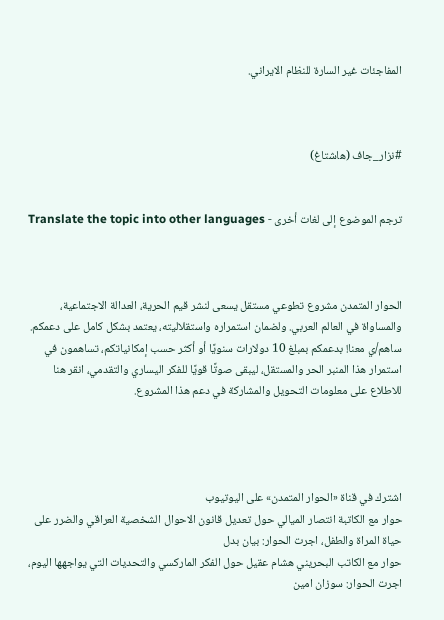المفاجئات غير السارة للنظام الايراني.



#نزار_جاف (هاشتاغ)


ترجم الموضوع إلى لغات أخرى - Translate the topic into other languages



الحوار المتمدن مشروع تطوعي مستقل يسعى لنشر قيم الحرية، العدالة الاجتماعية، والمساواة في العالم العربي. ولضمان استمراره واستقلاليته، يعتمد بشكل كامل على دعمكم. ساهم/ي معنا! بدعمكم بمبلغ 10 دولارات سنويًا أو أكثر حسب إمكانياتكم، تساهمون في استمرار هذا المنبر الحر والمستقل، ليبقى صوتًا قويًا للفكر اليساري والتقدمي، انقر هنا للاطلاع على معلومات التحويل والمشاركة في دعم هذا المشروع.




اشترك في قناة «الحوار المتمدن» على اليوتيوب
حوار مع الكاتبة انتصار الميالي حول تعديل قانون الاحوال الشخصية العراقي والضرر على حياة المراة والطفل، اجرت الحوار: بيان بدل
حوار مع الكاتب البحريني هشام عقيل حول الفكر الماركسي والتحديات التي يواجهها اليوم، اجرت الحوار: سوزان امين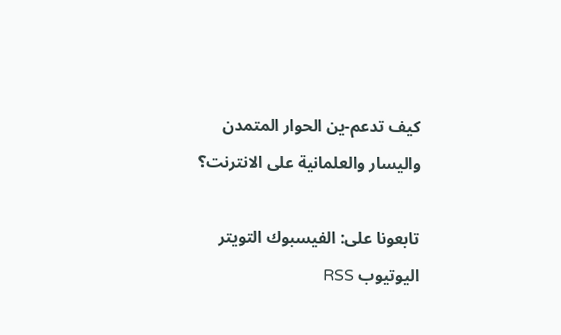كيف تدعم-ين الحوار المتمدن واليسار والعلمانية على الانترنت؟

تابعونا على: الفيسبوك التويتر اليوتيوب RSS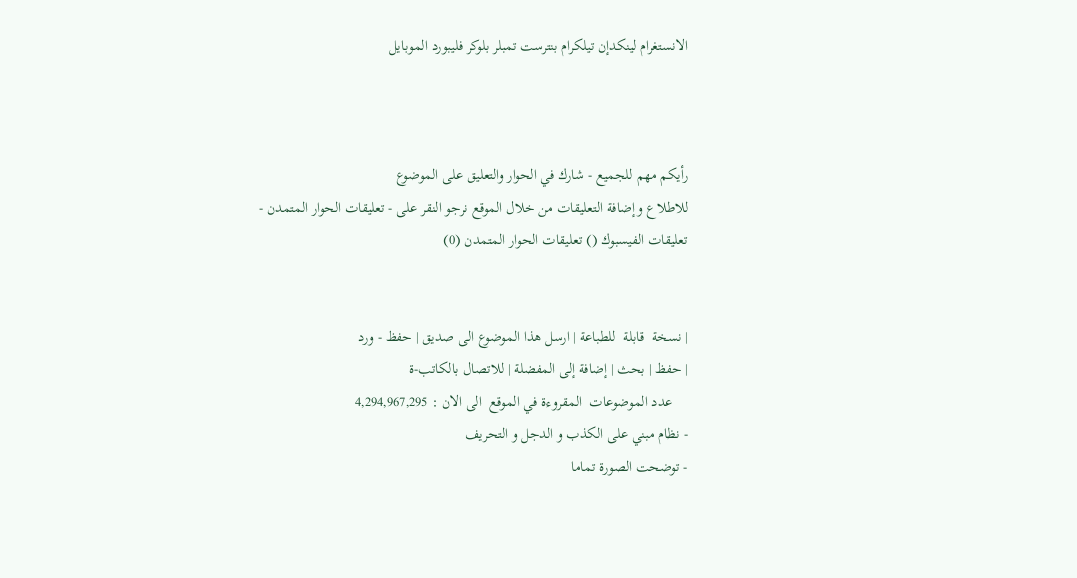الانستغرام لينكدإن تيلكرام بنترست تمبلر بلوكر فليبورد الموبايل



رأيكم مهم للجميع - شارك في الحوار والتعليق على الموضوع
للاطلاع وإضافة التعليقات من خلال الموقع نرجو النقر على - تعليقات الحوار المتمدن -
تعليقات الفيسبوك () تعليقات الحوار المتمدن (0)


| نسخة  قابلة  للطباعة | ارسل هذا الموضوع الى صديق | حفظ - ورد
| حفظ | بحث | إضافة إلى المفضلة | للاتصال بالكاتب-ة
    عدد الموضوعات  المقروءة في الموقع  الى الان : 4,294,967,295
- نظام مبني على الکذب و الدجل و التحريف
- توضحت الصورة تماما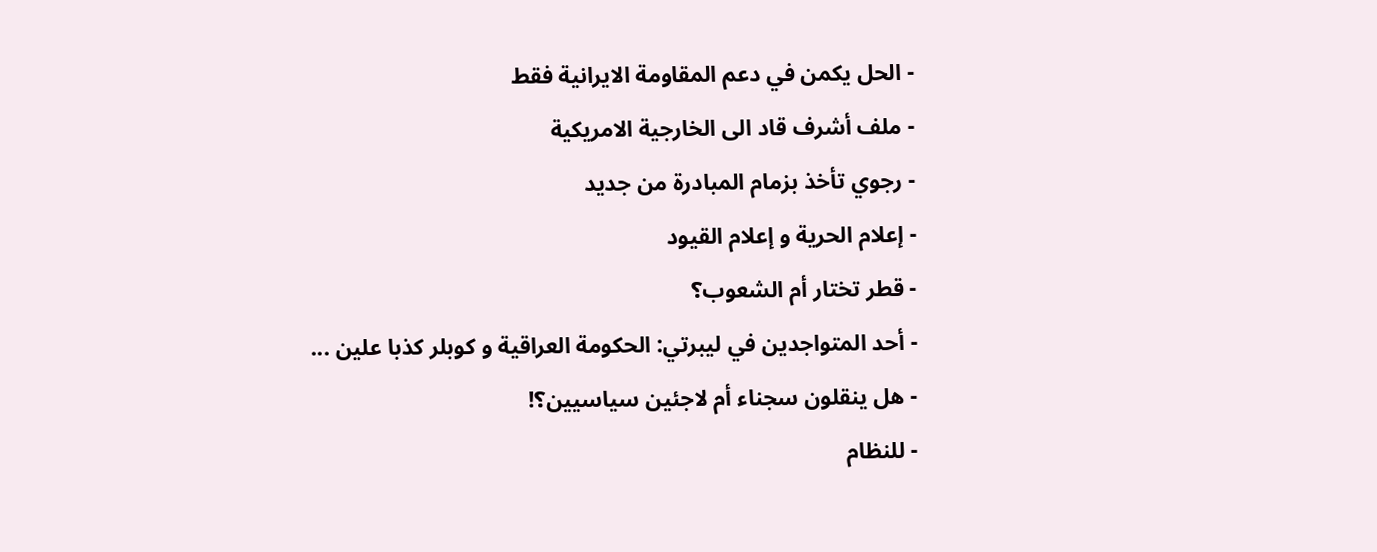- الحل يکمن في دعم المقاومة الايرانية فقط
- ملف أشرف قاد الى الخارجية الامريکية
- رجوي تأخذ بزمام المبادرة من جديد
- إعلام الحرية و إعلام القيود
- قطر تختار أم الشعوب؟
- أحد المتواجدين في ليبرتي: الحکومة العراقية و کوبلر کذبا علين ...
- هل ينقلون سجناء أم لاجئين سياسيين؟!
- للنظام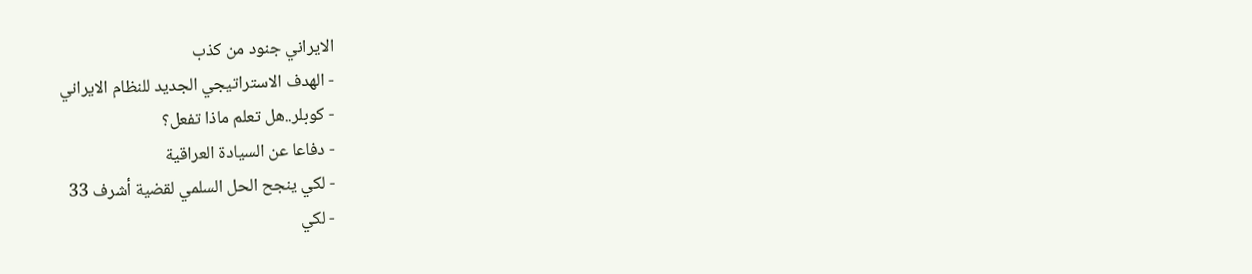الايراني جنود من کذب
- الهدف الاستراتيجي الجديد للنظام الايراني
- کوبلر..هل تعلم ماذا تفعل؟
- دفاعا عن السيادة العراقية
- لکي ينجح الحل السلمي لقضية أشرف 33
- لکي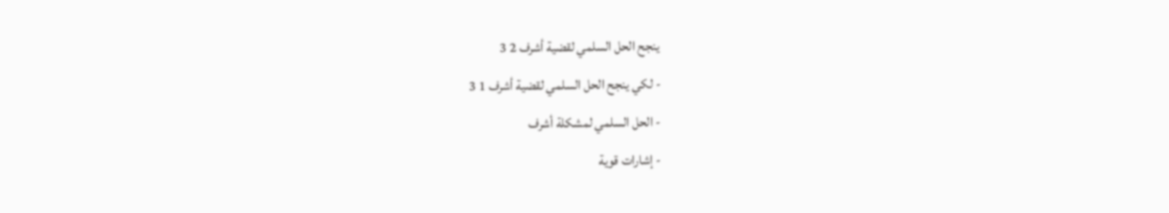ينجح الحل السلمي لقضية أشرف 2 3
- لکي ينجح الحل السلمي لقضية أشرف 1 3
- الحل السلمي لمشکلة أشرف
- إشارات قوية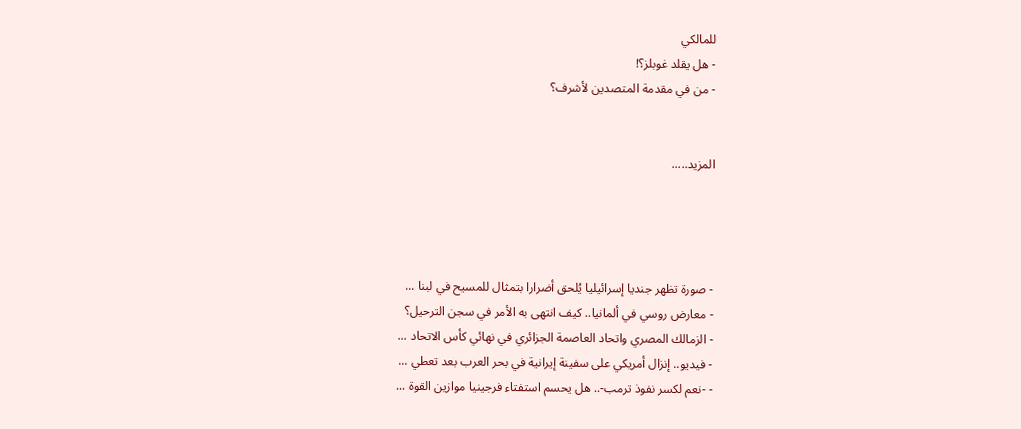للمالکي
- هل يقلد غوبلز؟!
- من في مقدمة المتصدين لأشرف؟


المزيد.....




- صورة تظهر جنديا إسرائيليا يُلحق أضرارا بتمثال للمسيح في لبنا ...
- معارض روسي في ألمانيا.. كيف انتهى به الأمر في سجن الترحيل؟
- الزمالك المصري واتحاد العاصمة الجزائري في نهائي كأس الاتحاد ...
- فيديو.. إنزال أمريكي على سفينة إيرانية في بحر العرب بعد تعطي ...
- -نعم لكسر نفوذ ترمب-.. هل يحسم استفتاء فرجينيا موازين القوة ...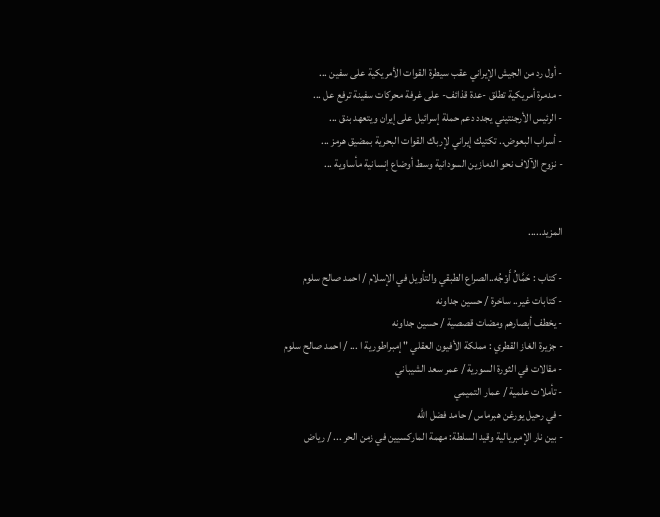- أول رد من الجيش الإيراني عقب سيطرة القوات الأمريكية على سفين ...
- مدمرة أمريكية تطلق -عدة قذائف- على غرفة محركات سفينة ترفع عل ...
- الرئيس الأرجنتيني يجدد دعم حملة إسرائيل على إيران ويتعهد بنق ...
- أسراب البعوض.. تكتيك إيراني لإرباك القوات البحرية بمضيق هرمز ...
- نزوح الآلاف نحو الدمازين السودانية وسط أوضاع إنسانية مأساوية ...


المزيد.....

- كتاب : حَمَّالُ أَوْجُه..الصراع الطبقي والتأويل في الإسلام / احمد صالح سلوم
- كتابات غير.. ساخرة / حسين جداونه
- يخطف أبصارهم ومضات قصصية / حسين جداونه
- جزيرة الغاز القطري : مملكة الأفيون العقلي " إمبراطورية ا ... / احمد صالح سلوم
- مقالات في الثورة السورية / عمر سعد الشيباني
- تأملات علمية / عمار التميمي
- في رحيل يورغن هبرماس / حامد فضل الله
- بين نار الإمبريالية وقيد السلطة: مهمة الماركسيين في زمن الحر ... / رياض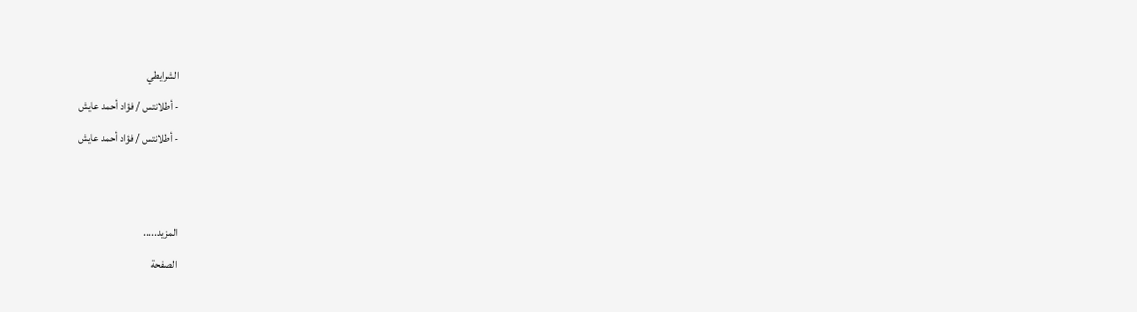الشرايطي
- أطلانتس / فؤاد أحمد عايش
- أطلانتس / فؤاد أحمد عايش


المزيد.....
الصفحة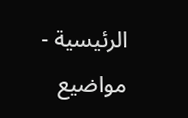الرئيسية - مواضيع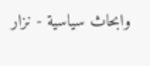وابحاث سياسية - نزار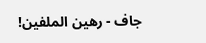جاف - رهين الملفين!